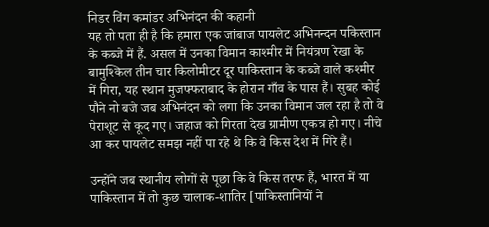निडर विंग कमांडर अभिनंदन की कहानी
यह तो पता ही है कि हमारा एक जांबाज पायलेट अभिनन्दन पकिस्तान के कब्जे में हैं. असल में उनका विमान काश्मीर में नियंत्रण रेखा के बामुश्किल तीन चार किलोमीटर दूर पाकिस्तान के कब्जे वाले कश्मीर में गिरा, यह स्थान मुजफ्फराबाद के होरान गाँव के पास हैं। सुबह कोई पौने नो बजे जब अभिनंदन को लगा कि उनका विमान जल रहा है तो वे पेराशूट से कूद गए। जहाज को गिरता देख ग्रामीण एकत्र हो गए। नीचे आ कर पायलेट समझ नहीं पा रहे थे कि वे किस देश में गिरे हैं।

उन्होंने जब स्थानीय लोगों से पूछा कि वे किस तरफ हैं, भारत में या पाकिस्तान में तो कुछ चालाक-शातिर [पाकिस्तानियों ने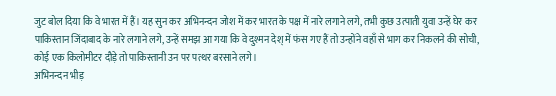जुट बोल दिया कि वे भारत में हैं। यह सुन कर अभिनन्दन जोश में कर भारत के पक्ष में नारे लगाने लगे, तभी कुछ उत्पाती युवा उन्हें घेर कर पाकिस्तान जिंदाबाद के नारे लगाने लगे, उन्हें समझ आ गया कि वे दुश्मन देश् में फंस गए हैं तो उन्होंने वहाँ से भाग कर निकलने की सोची, कोई एक किलोमीटर दौड़े तो पाकिस्तानी उन पर पत्थर बरसाने लगे।
अभिनन्दन भीड़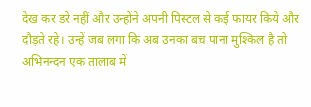देख कर डरे नहीं और उन्होंने अपनी पिस्टल से कई फायर किये और दौड़ते रहे। उन्हें जब लगा कि अब उनका बच पाना मुश्किल है तो अभिनन्दन एक तालाब में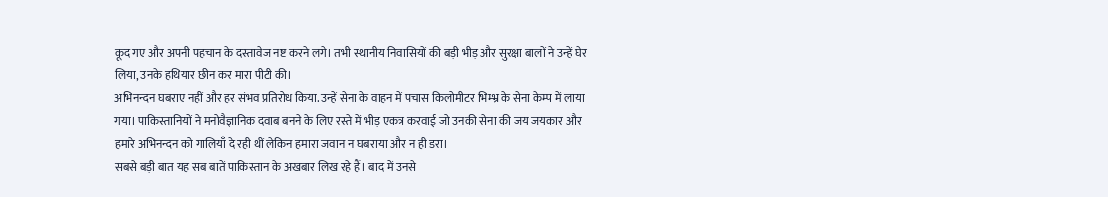कूद गए और अपनी पहचान के दस्तावेज नष्ट करने लगे। तभी स्थानीय निवासियों की बड़ी भीड़ और सुरक्षा बालों ने उन्हें घेर लिया, उनके हथियार छीन कर मारा पीटी की।
अभिनन्दन घबराए नहीं और हर संभव प्रतिरोध किया. उन्हें सेना के वाहन में पचास किलोमीटर भिम्भ्र के सेना केम्प में लाया गया। पाकिस्तानियों ने मनोवैज्ञानिक दवाब बनने के लिए रस्ते में भीड़ एकत्र करवाई जो उनकी सेना की जय जयकार और हमारे अभिनन्दन को गालियाँ दे रही थीं लेकिन हमारा जवान न घबराया और न ही डरा।
सबसे बड़ी बात यह सब बातें पाकिस्तान के अखबार लिख रहे हैं। बाद में उनसे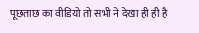पूछताछ का वीडियो तो सभी ने देखा ही ही है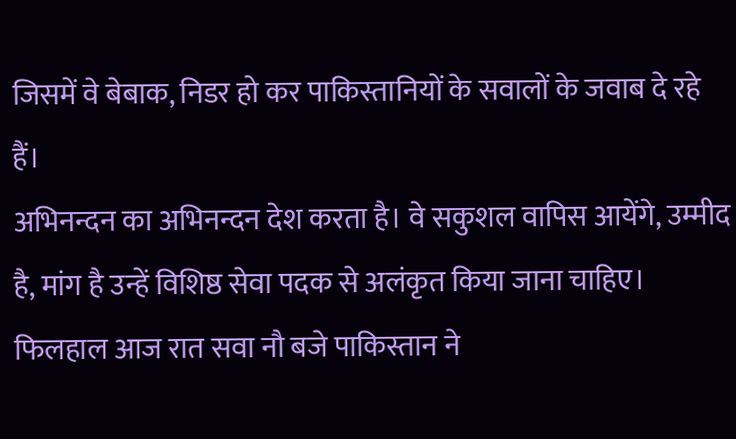जिसमें वे बेबाक, निडर हो कर पाकिस्तानियों के सवालों के जवाब दे रहे हैं।
अभिनन्दन का अभिनन्दन देश करता है। वे सकुशल वापिस आयेंगे, उम्मीद है, मांग है उन्हें विशिष्ठ सेवा पदक से अलंकृत किया जाना चाहिए।
फिलहाल आज रात सवा नौ बजे पाकिस्तान ने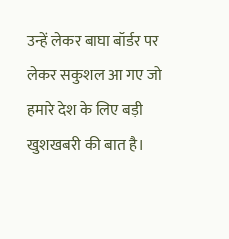उन्हें लेकर बाघा बॉर्डर पर लेकर सकुशल आ गए जो हमारे देश के लिए बड़ी खुशखबरी की बात है।